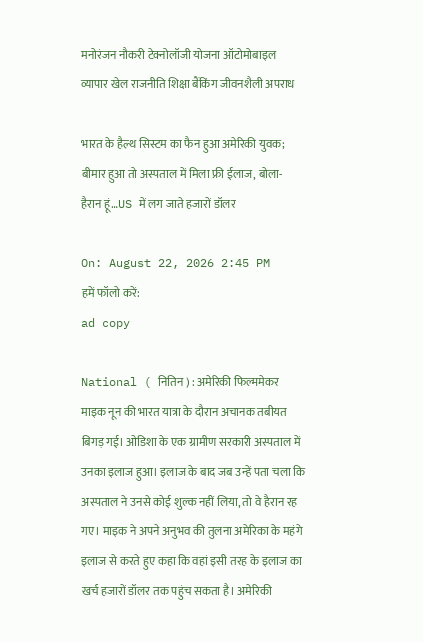मनोरंजन नौकरी टेक्नोलॉजी योजना ऑटोमोबाइल व्यापार खेल राजनीति शिक्षा बैंकिंग जीवनशैली अपराध

भारत के हैल्थ सिस्टम का फैन हुआ अमेरिकी युवक; बीमार हुआ तो अस्पताल में मिला फ्री ईलाज, बोला- हैरान हूं…US में लग जाते हजारों डॉलर

On: August 22, 2026 2:45 PM
हमें फॉलो करें:
ad copy

National ( नितिन ) : अमेरिकी फिल्ममेकर माइक नून की भारत यात्रा के दौरान अचानक तबीयत बिगड़ गई। ओडिशा के एक ग्रामीण सरकारी अस्पताल में उनका इलाज हुआ। इलाज के बाद जब उन्हें पता चला कि अस्पताल ने उनसे कोई शुल्क नहीं लिया, तो वे हैरान रह गए। माइक ने अपने अनुभव की तुलना अमेरिका के महंगे इलाज से करते हुए कहा कि वहां इसी तरह के इलाज का खर्च हजारों डॉलर तक पहुंच सकता है। अमेरिकी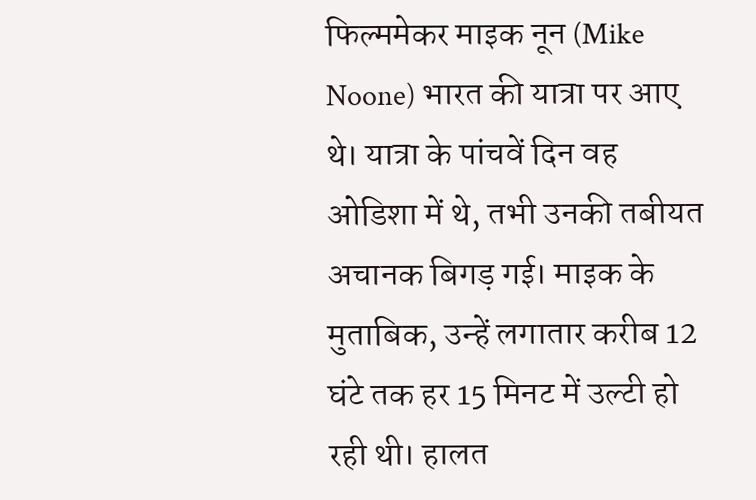फिल्ममेकर माइक नून (Mike Noone) भारत की यात्रा पर आए थे। यात्रा के पांचवें दिन वह ओडिशा में थे, तभी उनकी तबीयत अचानक बिगड़ गई। माइक के मुताबिक, उन्हें लगातार करीब 12 घंटे तक हर 15 मिनट में उल्टी हो रही थी। हालत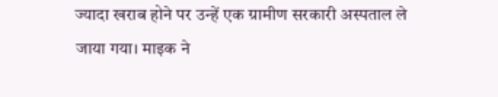ज्यादा खराब होने पर उन्हें एक ग्रामीण सरकारी अस्पताल ले जाया गया। माइक ने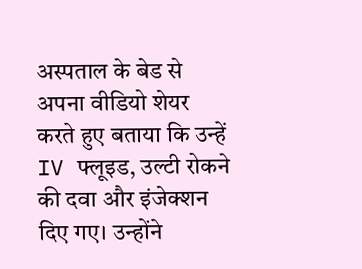अस्पताल के बेड से अपना वीडियो शेयर करते हुए बताया कि उन्हें IV फ्लूइड, उल्टी रोकने की दवा और इंजेक्शन दिए गए। उन्होंने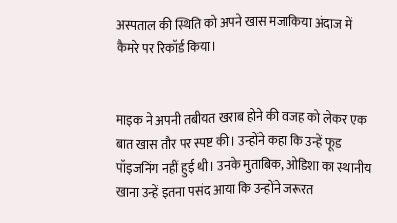अस्पताल की स्थिति को अपने खास मजाकिया अंदाज में कैमरे पर रिकॉर्ड किया।


माइक ने अपनी तबीयत खराब होने की वजह को लेकर एक बात खास तौर पर स्पष्ट की। उन्होंने कहा कि उन्हें फूड पॉइजनिंग नहीं हुई थी। उनके मुताबिक, ओडिशा का स्थानीय खाना उन्हें इतना पसंद आया कि उन्होंने जरूरत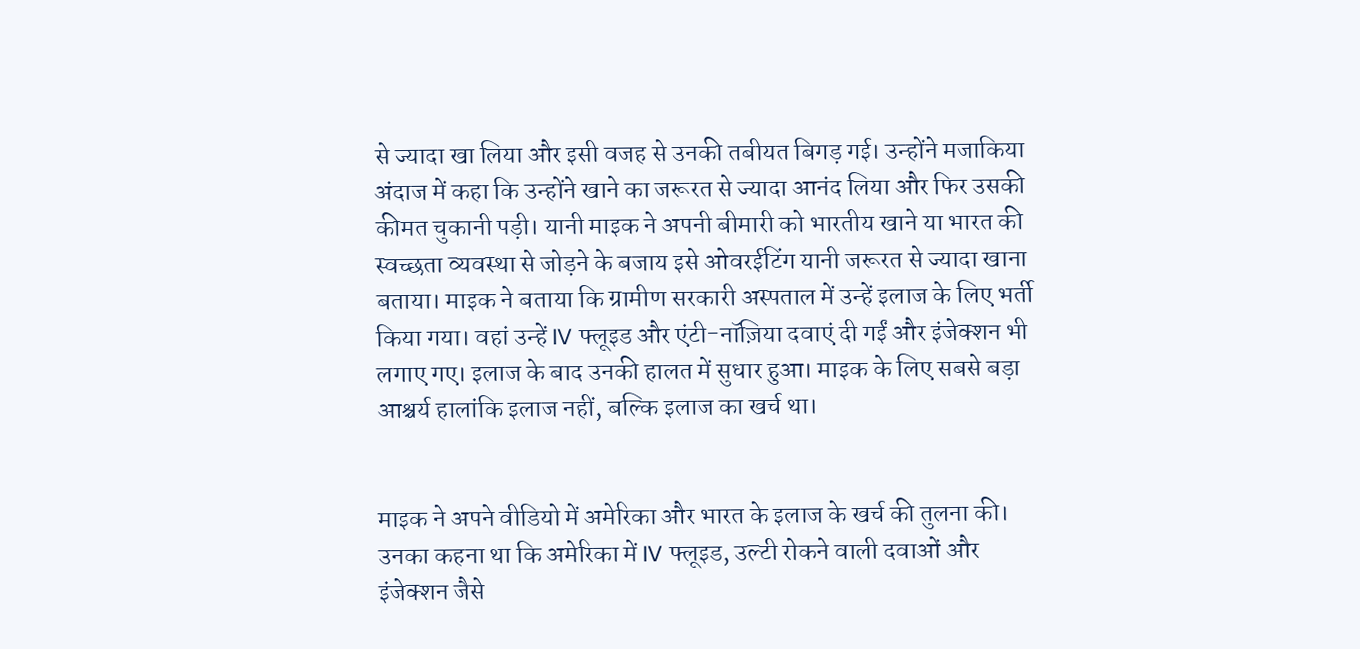से ज्यादा खा लिया और इसी वजह से उनकी तबीयत बिगड़ गई। उन्होंने मजाकिया अंदाज में कहा कि उन्होंने खाने का जरूरत से ज्यादा आनंद लिया और फिर उसकी कीमत चुकानी पड़ी। यानी माइक ने अपनी बीमारी को भारतीय खाने या भारत की स्वच्छता व्यवस्था से जोड़ने के बजाय इसे ओवरईटिंग यानी जरूरत से ज्यादा खाना बताया। माइक ने बताया कि ग्रामीण सरकारी अस्पताल में उन्हें इलाज के लिए भर्ती किया गया। वहां उन्हें IV फ्लूइड और एंटी-नॉज़िया दवाएं दी गईं और इंजेक्शन भी लगाए गए। इलाज के बाद उनकी हालत में सुधार हुआ। माइक के लिए सबसे बड़ा आश्चर्य हालांकि इलाज नहीं, बल्कि इलाज का खर्च था।


माइक ने अपने वीडियो में अमेरिका और भारत के इलाज के खर्च की तुलना की। उनका कहना था कि अमेरिका में IV फ्लूइड, उल्टी रोकने वाली दवाओं और इंजेक्शन जैसे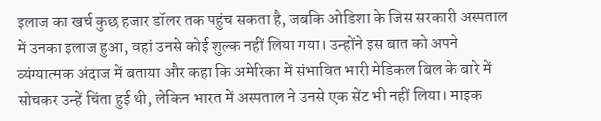इलाज का खर्च कुछ हजार डॉलर तक पहुंच सकता है, जबकि ओडिशा के जिस सरकारी अस्पताल में उनका इलाज हुआ, वहां उनसे कोई शुल्क नहीं लिया गया। उन्होंने इस बात को अपने व्यंग्यात्मक अंदाज में बताया और कहा कि अमेरिका में संभावित भारी मेडिकल बिल के बारे में सोचकर उन्हें चिंता हुई थी, लेकिन भारत में अस्पताल ने उनसे एक सेंट भी नहीं लिया। माइक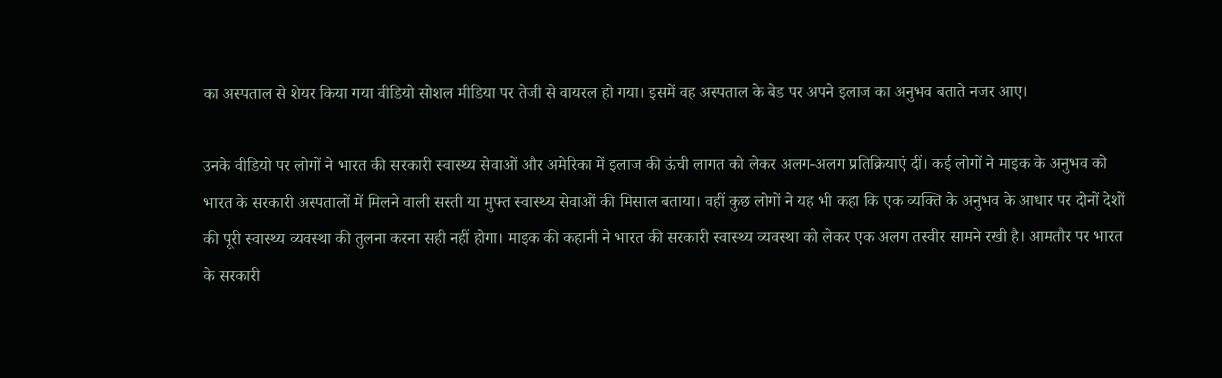का अस्पताल से शेयर किया गया वीडियो सोशल मीडिया पर तेजी से वायरल हो गया। इसमें वह अस्पताल के बेड पर अपने इलाज का अनुभव बताते नजर आए।

उनके वीडियो पर लोगों ने भारत की सरकारी स्वास्थ्य सेवाओं और अमेरिका में इलाज की ऊंची लागत को लेकर अलग-अलग प्रतिक्रियाएं दीं। कई लोगों ने माइक के अनुभव को भारत के सरकारी अस्पतालों में मिलने वाली सस्ती या मुफ्त स्वास्थ्य सेवाओं की मिसाल बताया। वहीं कुछ लोगों ने यह भी कहा कि एक व्यक्ति के अनुभव के आधार पर दोनों देशों की पूरी स्वास्थ्य व्यवस्था की तुलना करना सही नहीं होगा। माइक की कहानी ने भारत की सरकारी स्वास्थ्य व्यवस्था को लेकर एक अलग तस्वीर सामने रखी है। आमतौर पर भारत के सरकारी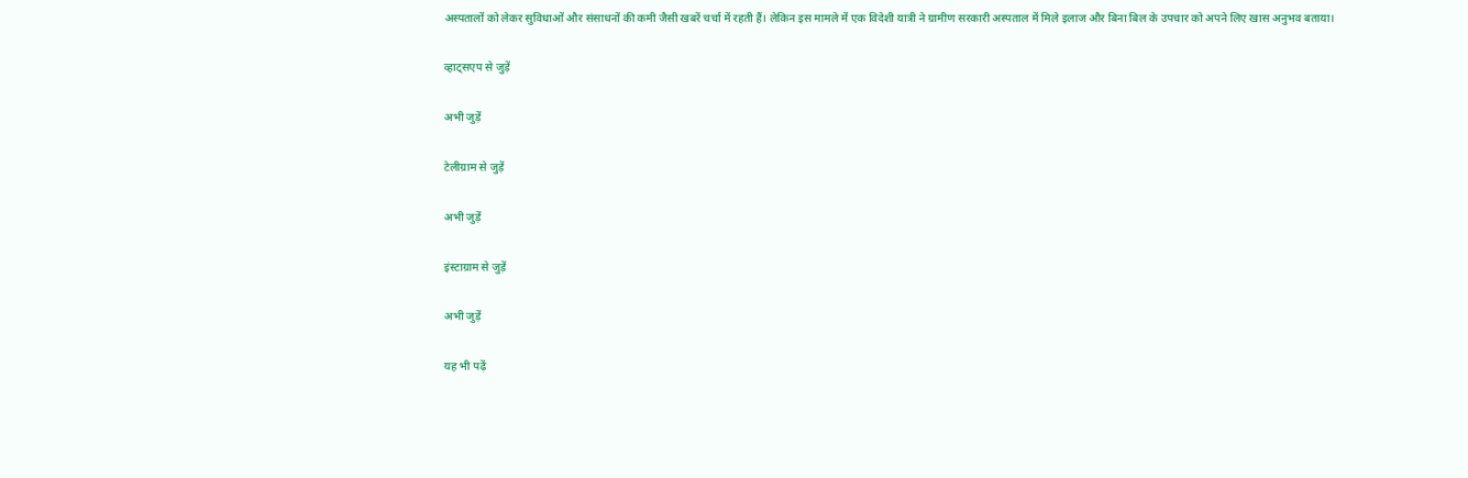अस्पतालों को लेकर सुविधाओं और संसाधनों की कमी जैसी खबरें चर्चा में रहती हैं। लेकिन इस मामले में एक विदेशी यात्री ने ग्रामीण सरकारी अस्पताल में मिले इलाज और बिना बिल के उपचार को अपने लिए खास अनुभव बताया।

व्हाट्सएप से जुड़ें

अभी जुड़ें

टेलीग्राम से जुड़ें

अभी जुड़ें

इंस्टाग्राम से जुड़ें

अभी जुड़ें

यह भी पढ़ें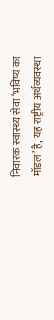निवारक स्वास्थ्य सेवा ‘भविष्य का मॉडल’ है, यह राष्ट्रीय अर्थव्यवस्था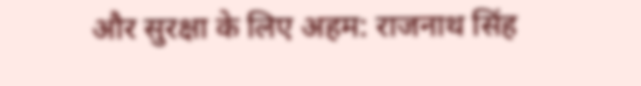और सुरक्षा के लिए अहम: राजनाथ सिंह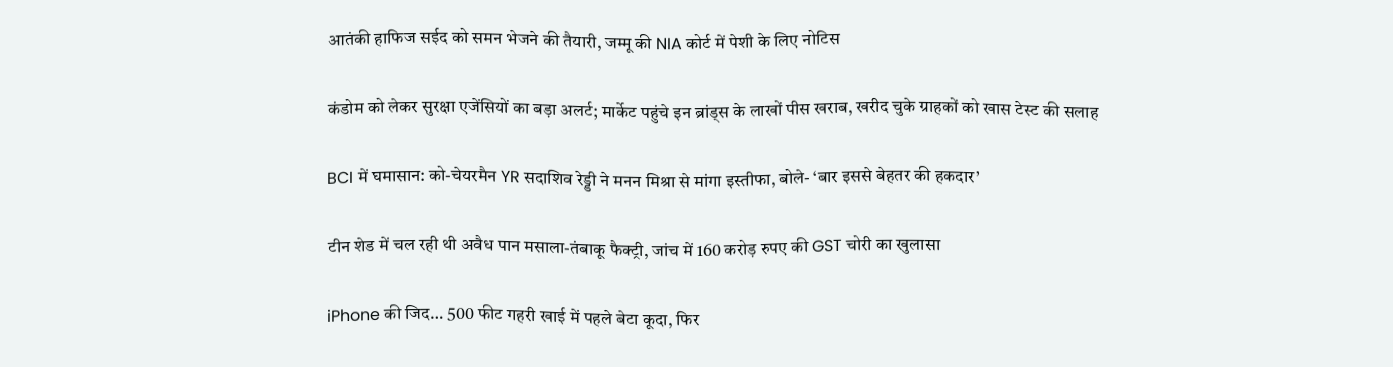आतंकी हाफिज सईद को समन भेजने की तैयारी, जम्मू की NIA कोर्ट में पेशी के लिए नोटिस

कंडोम को लेकर सुरक्षा एजेंसियों का बड़ा अलर्ट; मार्केट पहुंचे इन ब्रांड्स के लाखों पीस खराब, खरीद चुके ग्राहकों को खास टेस्ट की सलाह

BCI में घमासान: को-चेयरमैन YR सदाशिव रेड्डी ने मनन मिश्रा से मांगा इस्तीफा, बोले- ‘बार इससे बेहतर की हकदार’

टीन शेड में चल रही थी अवैध पान मसाला-तंबाकू फैक्ट्री, जांच में 160 करोड़ रुपए की GST चोरी का खुलासा

iPhone की जिद… 500 फीट गहरी खाई में पहले बेटा कूदा, फिर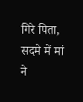गिरे पिता, सदमे में मां ने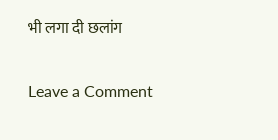भी लगा दी छलांग

Leave a Comment